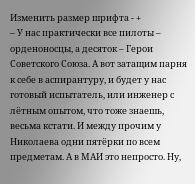Изменить размер шрифта - +
– У нас практически все пилоты – орденоносцы, а десяток – Герои Советского Союза. А вот затащим парня к себе в аспирантуру, и будет у нас готовый испытатель, или инженер с лётным опытом, что тоже знаешь, весьма кстати. И между прочим у Николаева одни пятёрки по всем предметам. А в МАИ это непросто. Ну,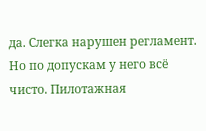да. Слегка нарушен регламент. Но по допускам у него всё чисто. Пилотажная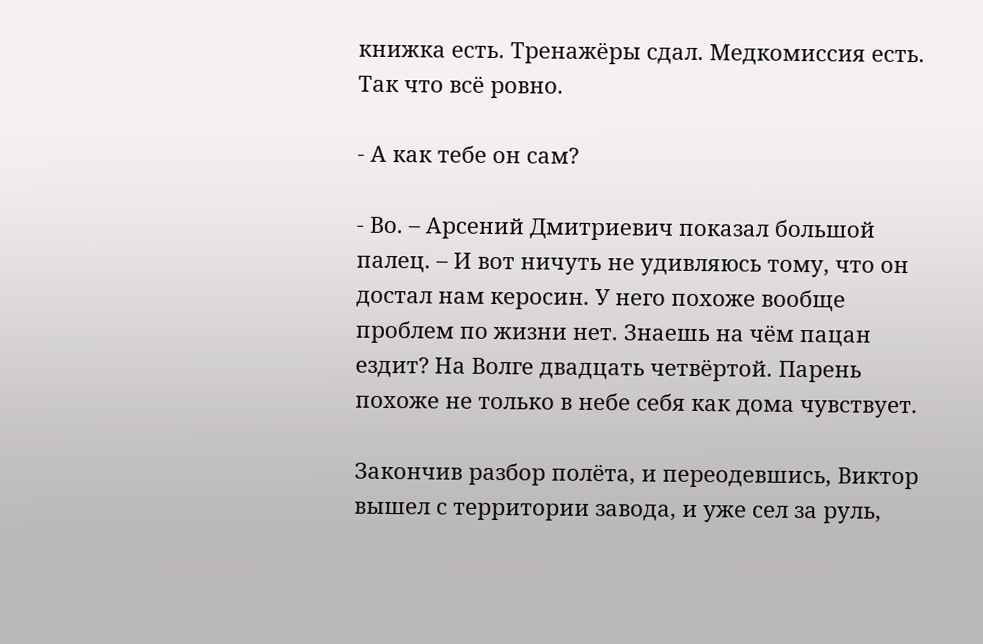книжка есть. Тренажёры сдал. Медкомиссия есть. Так что всё ровно.

- А как тебе он сам?

- Во. – Арсений Дмитриевич показал большой палец. – И вот ничуть не удивляюсь тому, что он достал нам керосин. У него похоже вообще проблем по жизни нет. Знаешь на чём пацан ездит? На Волге двадцать четвёртой. Парень похоже не только в небе себя как дома чувствует.

Закончив разбор полёта, и переодевшись, Виктор вышел с территории завода, и уже сел за руль,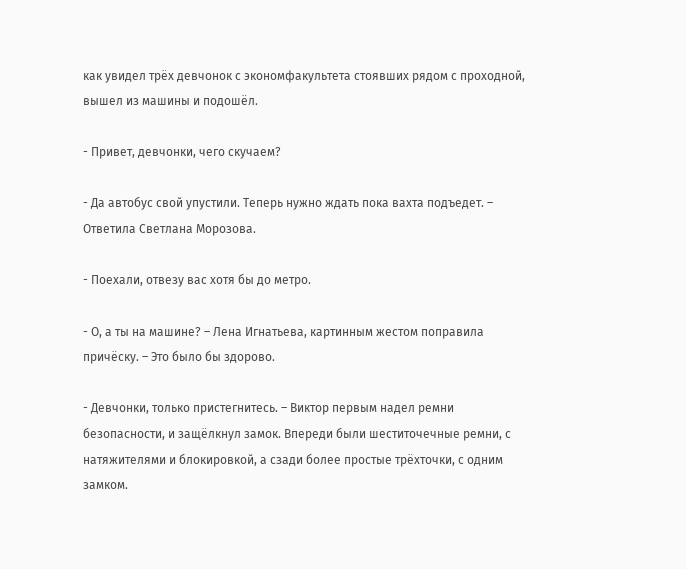как увидел трёх девчонок с экономфакультета стоявших рядом с проходной, вышел из машины и подошёл.

- Привет, девчонки, чего скучаем?

- Да автобус свой упустили. Теперь нужно ждать пока вахта подъедет. – Ответила Светлана Морозова.

- Поехали, отвезу вас хотя бы до метро.

- О, а ты на машине? – Лена Игнатьева, картинным жестом поправила причёску. – Это было бы здорово.

- Девчонки, только пристегнитесь. – Виктор первым надел ремни безопасности, и защёлкнул замок. Впереди были шеститочечные ремни, с натяжителями и блокировкой, а сзади более простые трёхточки, с одним замком.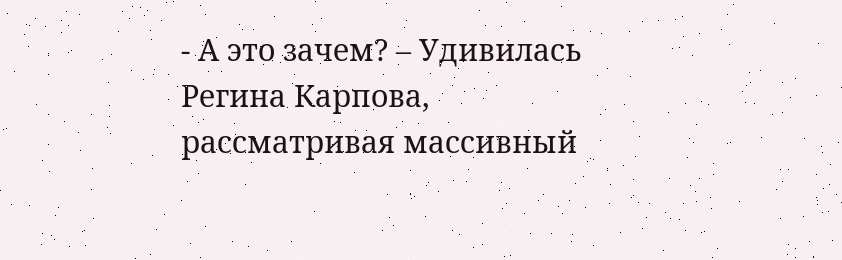- А это зачем? – Удивилась Регина Карпова, рассматривая массивный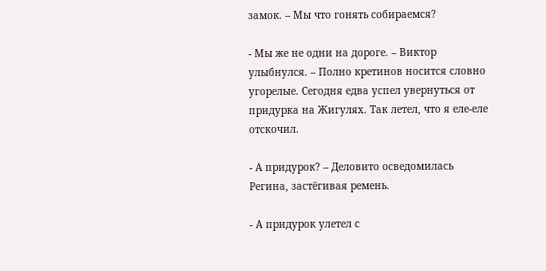замок. – Мы что гонять собираемся?

- Мы же не одни на дороге. – Виктор улыбнулся. – Полно кретинов носится словно угорелые. Сегодня едва успел увернуться от придурка на Жигулях. Так летел, что я еле-еле отскочил.

- А придурок? – Деловито осведомилась Регина, застёгивая ремень.

- А придурок улетел с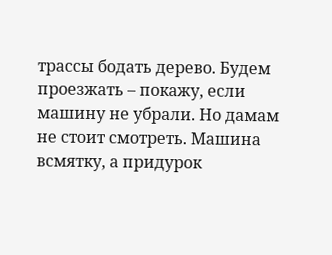трассы бодать дерево. Будем проезжать – покажу, если машину не убрали. Но дамам не стоит смотреть. Машина всмятку, а придурок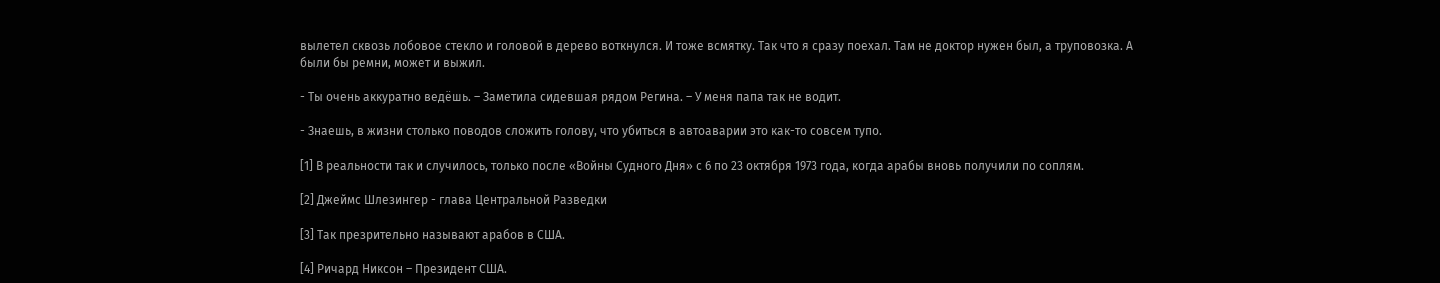вылетел сквозь лобовое стекло и головой в дерево воткнулся. И тоже всмятку. Так что я сразу поехал. Там не доктор нужен был, а труповозка. А были бы ремни, может и выжил.

- Ты очень аккуратно ведёшь. – Заметила сидевшая рядом Регина. – У меня папа так не водит.

- Знаешь, в жизни столько поводов сложить голову, что убиться в автоаварии это как-то совсем тупо.

[1] В реальности так и случилось, только после «Войны Судного Дня» с 6 по 23 октября 1973 года, когда арабы вновь получили по соплям.

[2] Джеймс Шлезингер - глава Центральной Разведки

[3] Так презрительно называют арабов в США.

[4] Ричард Никсон – Президент США.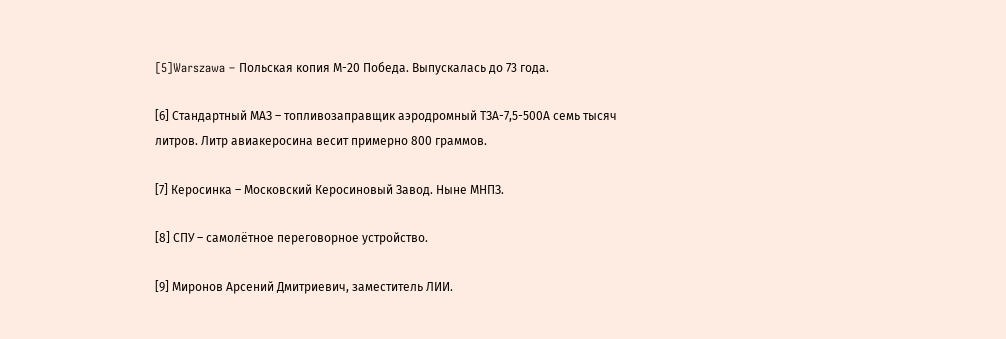[5]Warszawa – Польская копия М-20 Победа. Выпускалась до 73 года.

[6] Стандартный МАЗ – топливозаправщик аэродромный ТЗА-7,5-500А семь тысяч литров. Литр авиакеросина весит примерно 800 граммов.

[7] Керосинка – Московский Керосиновый Завод. Ныне МНПЗ.

[8] СПУ – самолётное переговорное устройство.

[9] Миронов Арсений Дмитриевич, заместитель ЛИИ.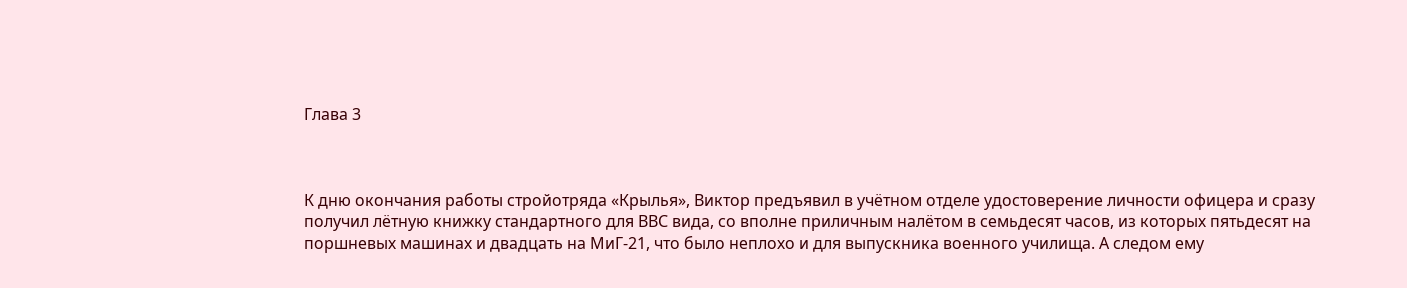Глава 3



К дню окончания работы стройотряда «Крылья», Виктор предъявил в учётном отделе удостоверение личности офицера и сразу получил лётную книжку стандартного для ВВС вида, со вполне приличным налётом в семьдесят часов, из которых пятьдесят на поршневых машинах и двадцать на МиГ-21, что было неплохо и для выпускника военного училища. А следом ему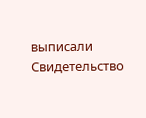выписали Свидетельство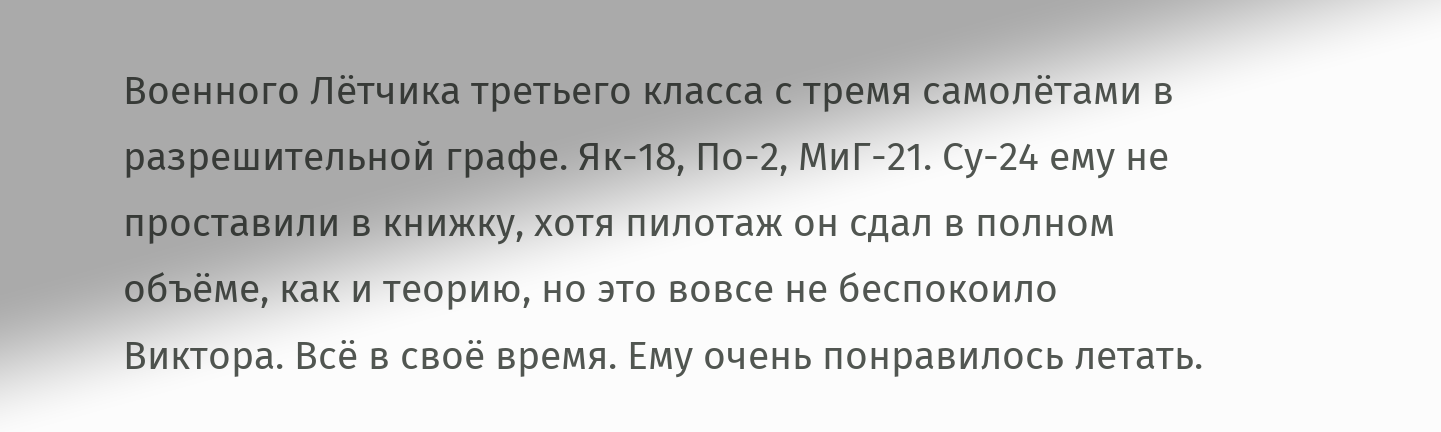Военного Лётчика третьего класса с тремя самолётами в разрешительной графе. Як-18, По-2, МиГ-21. Су-24 ему не проставили в книжку, хотя пилотаж он сдал в полном объёме, как и теорию, но это вовсе не беспокоило Виктора. Всё в своё время. Ему очень понравилось летать.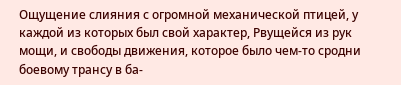Ощущение слияния с огромной механической птицей, у каждой из которых был свой характер, Рвущейся из рук мощи, и свободы движения, которое было чем-то сродни боевому трансу в ба-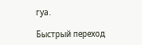гуа.

Быстрый переход